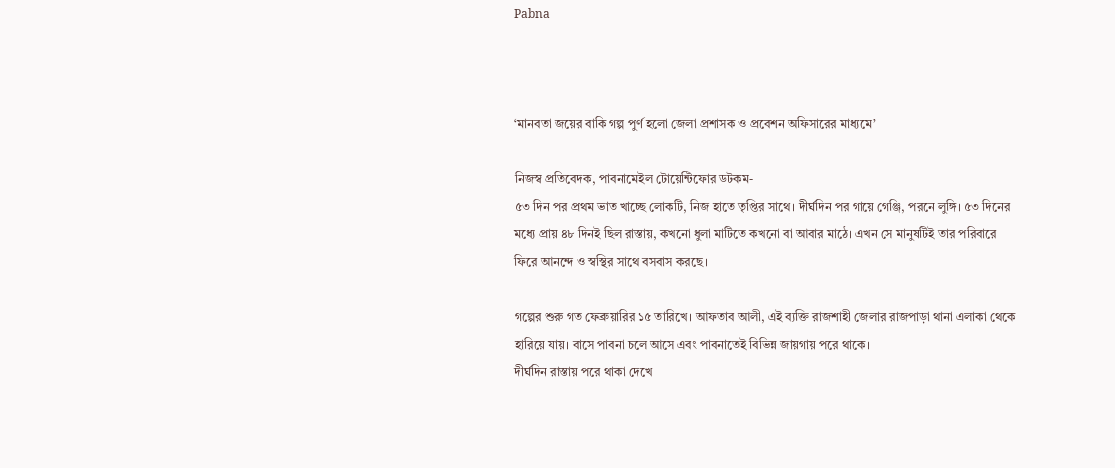Pabna



‘মানবতা জয়ের বাকি গল্প পুর্ণ হলো জেলা প্রশাসক ও প্রবেশন অফিসারের মাধ্যমে’

নিজস্ব প্রতিবেদক, পাবনামেইল টোয়েন্টিফোর ডটকম-
৫৩ দিন পর প্রথম ভাত খাচ্ছে লোকটি, নিজ হাতে তৃপ্তির সাথে। দীর্ঘদিন পর গায়ে গেঞ্জি, পরনে লুঙ্গি। ৫৩ দিনের মধ্যে প্রায় ৪৮ দিনই ছিল রাস্তায়, কখনো ধুলা মাটিতে কখনো বা আবার মাঠে। এখন সে মানুষটিই তার পরিবারে ফিরে আনন্দে ও স্বস্থির সাথে বসবাস করছে।

গল্পের শুরু গত ফেব্রুয়ারির ১৫ তারিখে। আফতাব আলী, এই ব্যক্তি রাজশাহী জেলার রাজপাড়া থানা এলাকা থেকে হারিয়ে যায়। বাসে পাবনা চলে আসে এবং পাবনাতেই বিভিন্ন জায়গায় পরে থাকে।
দীর্ঘদিন রাস্তায় পরে থাকা দেখে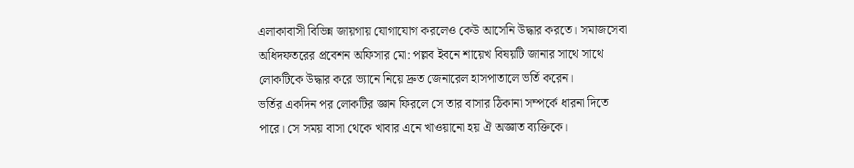এলাকাবাসী বিভিন্ন জায়গায় যোগাযোগ করলেও কেউ আসেনি উদ্ধার করতে। সমাজসেবা অধিদফতরের প্রবেশন অফিসার মো: পল্লব ইবনে শায়েখ বিষয়টি জানার সাথে সাথে লোকটিকে উদ্ধার করে ভ্যানে নিয়ে দ্রুত জেনারেল হাসপাতালে ভর্তি করেন।
ভর্তির একদিন পর লোকটির জ্ঞান ফিরলে সে তার বাসার ঠিকানা সম্পর্কে ধারনা দিতে পারে। সে সময় বাসা থেকে খাবার এনে খাওয়ানো হয় ঐ অজ্ঞাত ব্যক্তিকে।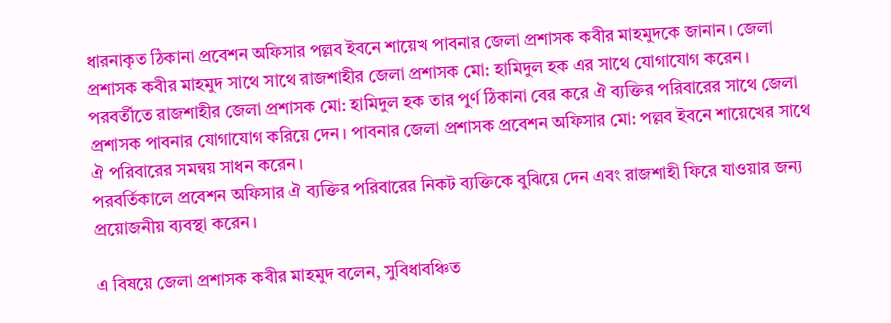ধারনাকৃত ঠিকানা প্রবেশন অফিসার পল্লব ইবনে শায়েখ পাবনার জেলা প্রশাসক কবীর মাহমুদকে জানান। জেলা প্রশাসক কবীর মাহমুদ সাথে সাথে রাজশাহীর জেলা প্রশাসক মো: হামিদুল হক এর সাথে যোগাযোগ করেন। পরবর্তীতে রাজশাহীর জেলা প্রশাসক মো: হামিদুল হক তার পুর্ণ ঠিকানা বের করে ঐ ব্যক্তির পরিবারের সাথে জেলা প্রশাসক পাবনার যোগাযোগ করিয়ে দেন। পাবনার জেলা প্রশাসক প্রবেশন অফিসার মো: পল্লব ইবনে শায়েখের সাথে ঐ পরিবারের সমন্বয় সাধন করেন।
পরবর্তিকালে প্রবেশন অফিসার ঐ ব্যক্তির পরিবারের নিকট ব্যক্তিকে বুঝিয়ে দেন এবং রাজশাহী ফিরে যাওয়ার জন্য প্রয়োজনীয় ব্যবস্থা করেন।

এ বিষয়ে জেলা প্রশাসক কবীর মাহমুদ বলেন, সুবিধাবঞ্চিত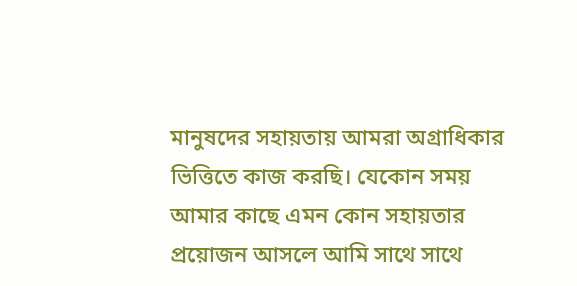মানুষদের সহায়তায় আমরা অগ্রাধিকার ভিত্তিতে কাজ করছি। যেকোন সময় আমার কাছে এমন কোন সহায়তার প্রয়োজন আসলে আমি সাথে সাথে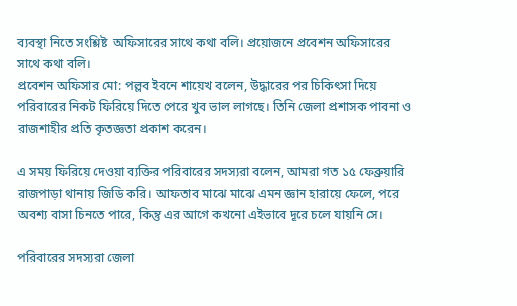ব্যবস্থা নিতে সংশ্লিষ্ট  অফিসারের সাথে কথা বলি। প্রয়োজনে প্রবেশন অফিসারের সাথে কথা বলি।
প্রবেশন অফিসার মো: পল্লব ইবনে শায়েখ বলেন, উদ্ধারের পর চিকিৎসা দিয়ে পরিবারের নিকট ফিরিয়ে দিতে পেরে খুব ভাল লাগছে। তিনি জেলা প্রশাসক পাবনা ও রাজশাহীর প্রতি কৃতজ্ঞতা প্রকাশ করেন।

এ সময় ফিরিয়ে দেওয়া ব্যক্তির পরিবারের সদস্যরা বলেন, আমরা গত ১৫ ফেব্রুয়ারি রাজপাড়া থানায় জিডি করি। আফতাব মাঝে মাঝে এমন জ্ঞান হারায়ে ফেলে, পরে অবশ্য বাসা চিনতে পারে, কিন্তু এর আগে কখনো এইভাবে দূরে চলে যায়নি সে।

পরিবারের সদস্যরা জেলা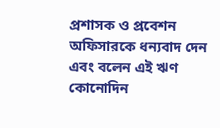প্রশাসক ও প্রবেশন অফিসারকে ধন্যবাদ দেন এবং বলেন এই ঋণ কোনোদিন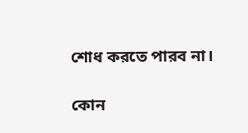শোধ করতে পারব না।

কোন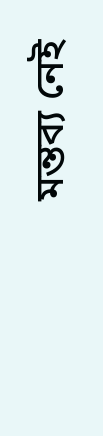মন্তব্য নেই